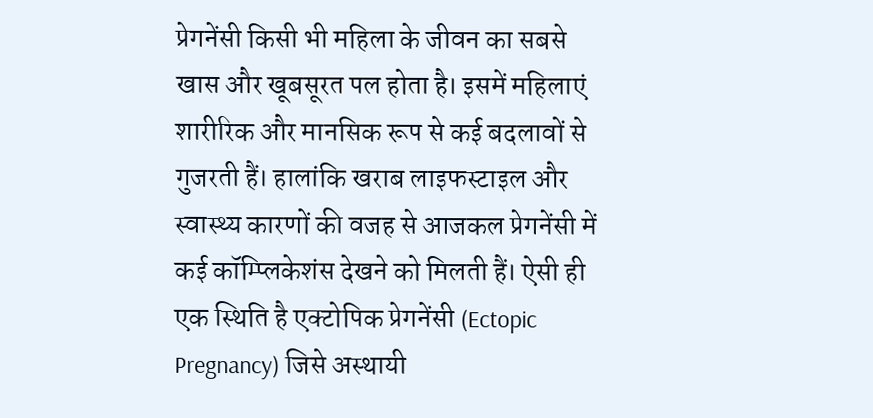प्रेगनेंसी किसी भी महिला के जीवन का सबसे खास और खूबसूरत पल होता है। इसमें महिलाएं शारीरिक और मानसिक रूप से कई बदलावों से गुजरती हैं। हालांकि खराब लाइफस्टाइल और स्वास्थ्य कारणों की वजह से आजकल प्रेगनेंसी में कई कॉम्प्लिकेशंस देखने को मिलती हैं। ऐसी ही एक स्थिति है एक्टोपिक प्रेगनेंसी (Ectopic Pregnancy) जिसे अस्थायी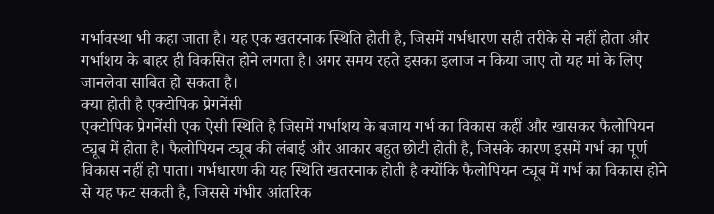गर्भावस्था भी कहा जाता है। यह एक खतरनाक स्थिति होती है, जिसमें गर्भधारण सही तरीके से नहीं होता और गर्भाशय के बाहर ही विकसित होने लगता है। अगर समय रहते इसका इलाज न किया जाए तो यह मां के लिए जानलेवा साबित हो सकता है।
क्या होती है एक्टोपिक प्रेगनेंसी
एक्टोपिक प्रेगनेंसी एक ऐसी स्थिति है जिसमें गर्भाशय के बजाय गर्भ का विकास कहीं और खासकर फैलोपियन ट्यूब में होता है। फैलोपियन ट्यूब की लंबाई और आकार बहुत छोटी होती है, जिसके कारण इसमें गर्भ का पूर्ण विकास नहीं हो पाता। गर्भधारण की यह स्थिति खतरनाक होती है क्योंकि फैलोपियन ट्यूब में गर्भ का विकास होने से यह फट सकती है, जिससे गंभीर आंतरिक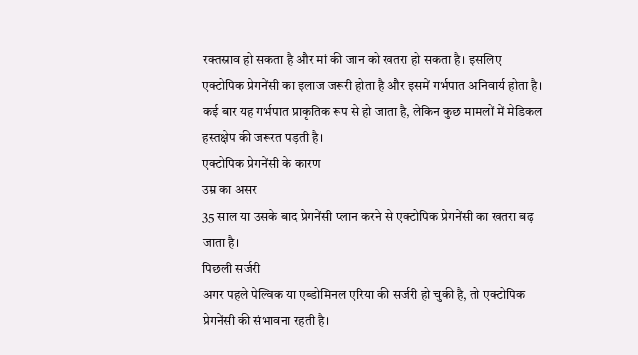रक्तस्राव हो सकता है और मां की जान को खतरा हो सकता है। इसलिए एक्टोपिक प्रेगनेंसी का इलाज जरूरी होता है और इसमें गर्भपात अनिवार्य होता है। कई बार यह गर्भपात प्राकृतिक रूप से हो जाता है, लेकिन कुछ मामलों में मेडिकल हस्तक्षेप की जरूरत पड़ती है।
एक्टोपिक प्रेगनेंसी के कारण
उम्र का असर
35 साल या उसके बाद प्रेगनेंसी प्लान करने से एक्टोपिक प्रेगनेंसी का खतरा बढ़ जाता है।
पिछली सर्जरी
अगर पहले पेल्विक या एब्डोमिनल एरिया की सर्जरी हो चुकी है, तो एक्टोपिक प्रेगनेंसी की संभावना रहती है।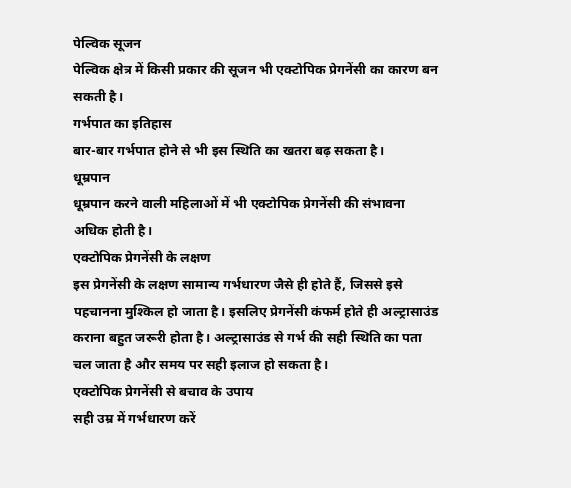पेल्विक सूजन
पेल्विक क्षेत्र में किसी प्रकार की सूजन भी एक्टोपिक प्रेगनेंसी का कारण बन सकती है।
गर्भपात का इतिहास
बार-बार गर्भपात होने से भी इस स्थिति का खतरा बढ़ सकता है।
धूम्रपान
धूम्रपान करने वाली महिलाओं में भी एक्टोपिक प्रेगनेंसी की संभावना अधिक होती है।
एक्टोपिक प्रेगनेंसी के लक्षण
इस प्रेगनेंसी के लक्षण सामान्य गर्भधारण जैसे ही होते हैं, जिससे इसे पहचानना मुश्किल हो जाता है। इसलिए प्रेगनेंसी कंफर्म होते ही अल्ट्रासाउंड कराना बहुत जरूरी होता है। अल्ट्रासाउंड से गर्भ की सही स्थिति का पता चल जाता है और समय पर सही इलाज हो सकता है।
एक्टोपिक प्रेगनेंसी से बचाव के उपाय
सही उम्र में गर्भधारण करें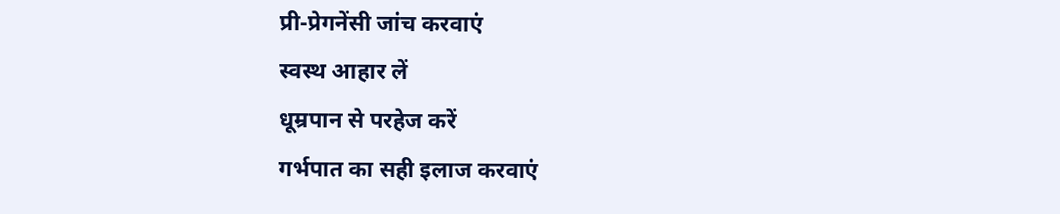प्री-प्रेगनेंसी जांच करवाएं
स्वस्थ आहार लें
धूम्रपान से परहेज करें
गर्भपात का सही इलाज करवाएं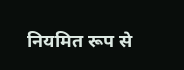नियमित रूप से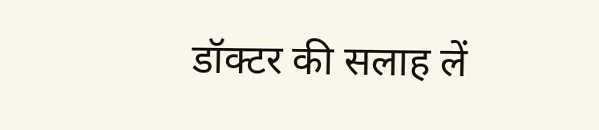डॉक्टर की सलाह लें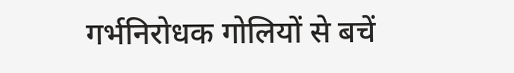गर्भनिरोधक गोलियों से बचें